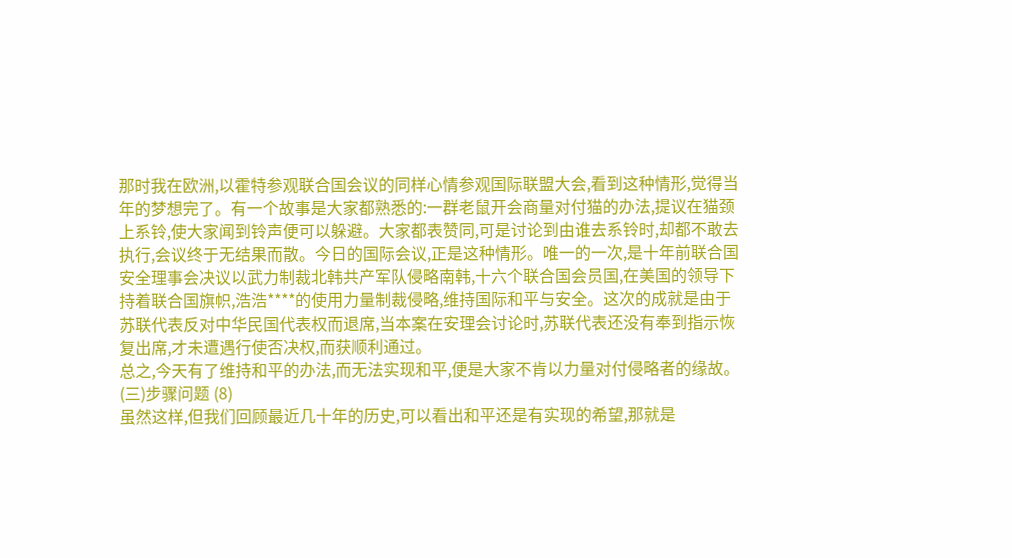那时我在欧洲,以霍特参观联合国会议的同样心情参观国际联盟大会,看到这种情形,觉得当年的梦想完了。有一个故事是大家都熟悉的:一群老鼠开会商量对付猫的办法,提议在猫颈上系铃,使大家闻到铃声便可以躲避。大家都表赞同,可是讨论到由谁去系铃时,却都不敢去执行,会议终于无结果而散。今日的国际会议,正是这种情形。唯一的一次,是十年前联合国安全理事会决议以武力制裁北韩共产军队侵略南韩,十六个联合国会员国,在美国的领导下持着联合国旗帜,浩浩****的使用力量制裁侵略,维持国际和平与安全。这次的成就是由于苏联代表反对中华民国代表权而退席,当本案在安理会讨论时,苏联代表还没有奉到指示恢复出席,才未遭遇行使否决权,而获顺利通过。
总之,今天有了维持和平的办法,而无法实现和平,便是大家不肯以力量对付侵略者的缘故。
(三)步骤问题 (8)
虽然这样,但我们回顾最近几十年的历史,可以看出和平还是有实现的希望,那就是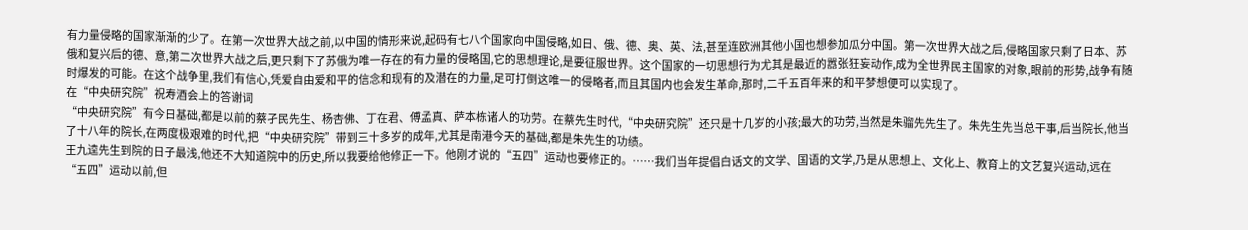有力量侵略的国家渐渐的少了。在第一次世界大战之前,以中国的情形来说,起码有七八个国家向中国侵略,如日、俄、德、奥、英、法,甚至连欧洲其他小国也想参加瓜分中国。第一次世界大战之后,侵略国家只剩了日本、苏俄和复兴后的德、意,第二次世界大战之后,更只剩下了苏俄为唯一存在的有力量的侵略国,它的思想理论,是要征服世界。这个国家的一切思想行为尤其是最近的嚣张狂妄动作,成为全世界民主国家的对象,眼前的形势,战争有随时爆发的可能。在这个战争里,我们有信心,凭爱自由爱和平的信念和现有的及潜在的力量,足可打倒这唯一的侵略者,而且其国内也会发生革命,那时,二千五百年来的和平梦想便可以实现了。
在“中央研究院”祝寿酒会上的答谢词
“中央研究院”有今日基础,都是以前的蔡孑民先生、杨杏佛、丁在君、傅孟真、萨本栋诸人的功劳。在蔡先生时代,“中央研究院”还只是十几岁的小孩;最大的功劳,当然是朱骝先先生了。朱先生先当总干事,后当院长,他当了十八年的院长,在两度极艰难的时代,把“中央研究院”带到三十多岁的成年,尤其是南港今天的基础,都是朱先生的功绩。
王九逵先生到院的日子最浅,他还不大知道院中的历史,所以我要给他修正一下。他刚才说的“五四”运动也要修正的。……我们当年提倡白话文的文学、国语的文学,乃是从思想上、文化上、教育上的文艺复兴运动,远在“五四”运动以前,但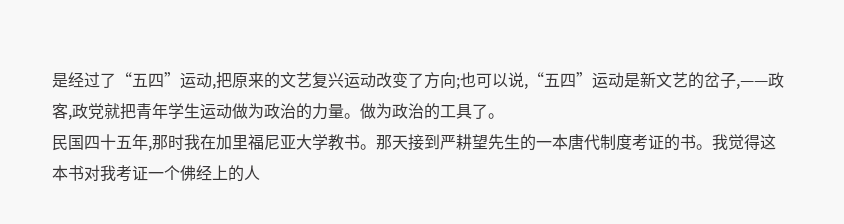是经过了“五四”运动,把原来的文艺复兴运动改变了方向;也可以说,“五四”运动是新文艺的岔子,——政客,政党就把青年学生运动做为政治的力量。做为政治的工具了。
民国四十五年,那时我在加里福尼亚大学教书。那天接到严耕望先生的一本唐代制度考证的书。我觉得这本书对我考证一个佛经上的人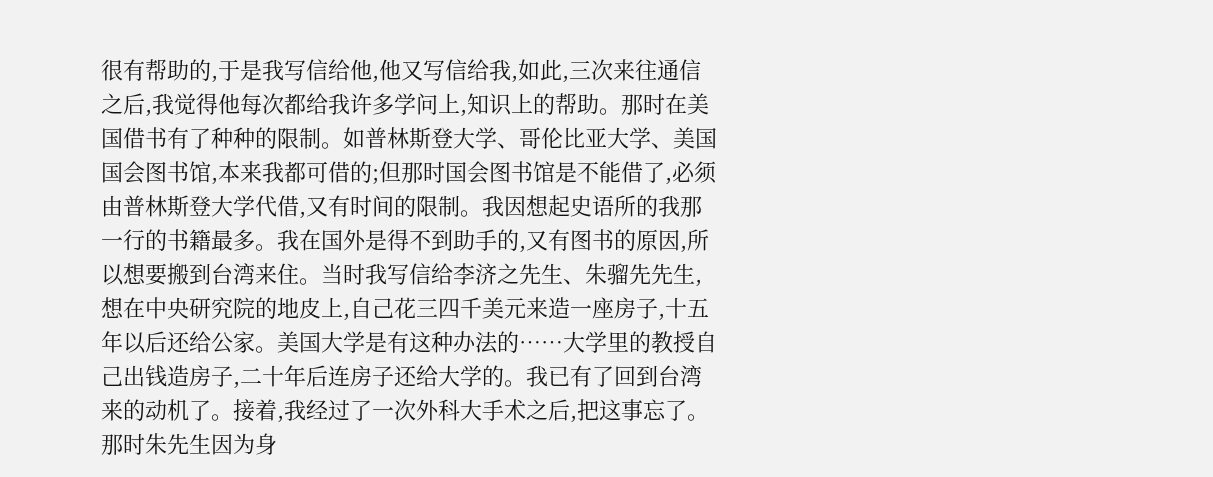很有帮助的,于是我写信给他,他又写信给我,如此,三次来往通信之后,我觉得他每次都给我许多学问上,知识上的帮助。那时在美国借书有了种种的限制。如普林斯登大学、哥伦比亚大学、美国国会图书馆,本来我都可借的;但那时国会图书馆是不能借了,必须由普林斯登大学代借,又有时间的限制。我因想起史语所的我那一行的书籍最多。我在国外是得不到助手的,又有图书的原因,所以想要搬到台湾来住。当时我写信给李济之先生、朱骝先先生,想在中央研究院的地皮上,自己花三四千美元来造一座房子,十五年以后还给公家。美国大学是有这种办法的……大学里的教授自己出钱造房子,二十年后连房子还给大学的。我已有了回到台湾来的动机了。接着,我经过了一次外科大手术之后,把这事忘了。
那时朱先生因为身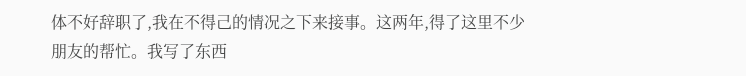体不好辞职了,我在不得己的情况之下来接事。这两年,得了这里不少朋友的帮忙。我写了东西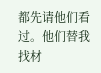都先请他们看过。他们替我找材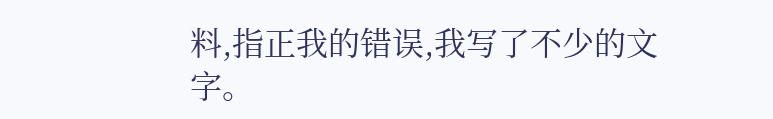料,指正我的错误,我写了不少的文字。